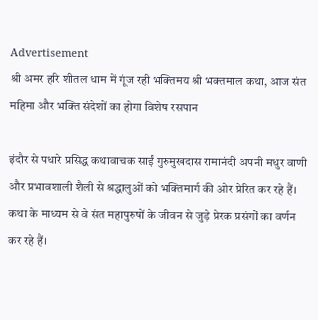Advertisement
श्री अमर हरि शीतल धाम में गूंज रही भक्तिमय श्री भक्तमाल कथा, आज संत महिमा और भक्ति संदेशों का होगा विशेष रसपान

इंदौर से पधारे प्रसिद्ध कथावाचक साईं गुरुमुखदास रामानंदी अपनी मधुर वाणी और प्रभावशाली शैली से श्रद्धालुओं को भक्तिमार्ग की ओर प्रेरित कर रहे हैं। कथा के माध्यम से वे संत महापुरुषों के जीवन से जुड़े प्रेरक प्रसंगों का वर्णन कर रहे हैं।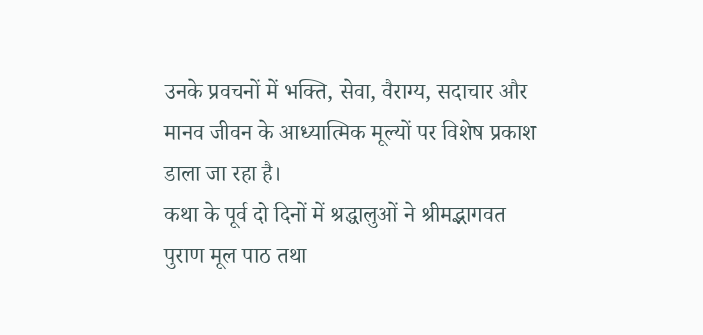उनके प्रवचनों में भक्ति, सेवा, वैराग्य, सदाचार और मानव जीवन के आध्यात्मिक मूल्यों पर विशेष प्रकाश डाला जा रहा है।
कथा के पूर्व दो दिनों में श्रद्धालुओं ने श्रीमद्भागवत पुराण मूल पाठ तथा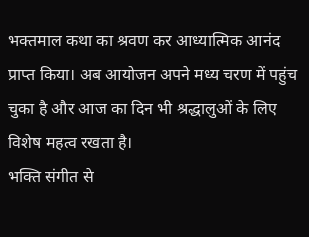भक्तमाल कथा का श्रवण कर आध्यात्मिक आनंद प्राप्त किया। अब आयोजन अपने मध्य चरण में पहुंच चुका है और आज का दिन भी श्रद्धालुओं के लिए विशेष महत्व रखता है।
भक्ति संगीत से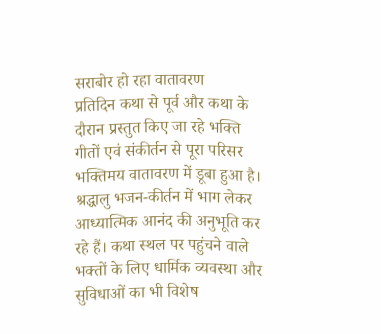सराबोर हो रहा वातावरण
प्रतिदिन कथा से पूर्व और कथा के दौरान प्रस्तुत किए जा रहे भक्ति गीतों एवं संकीर्तन से पूरा परिसर भक्तिमय वातावरण में डूबा हुआ है। श्रद्धालु भजन-कीर्तन में भाग लेकर आध्यात्मिक आनंद की अनुभूति कर रहे हैं। कथा स्थल पर पहुंचने वाले भक्तों के लिए धार्मिक व्यवस्था और सुविधाओं का भी विशेष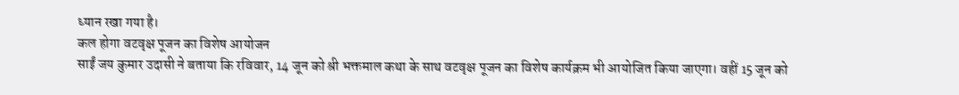ध्यान रखा गया है।
कल होगा वटवृक्ष पूजन का विशेष आयोजन
साईं जय कुमार उदासी ने बताया कि रविवार, 14 जून को श्री भक्तमाल कथा के साथ वटवृक्ष पूजन का विशेष कार्यक्रम भी आयोजित किया जाएगा। वहीं 15 जून को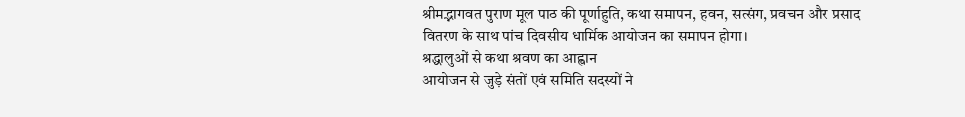श्रीमद्भागवत पुराण मूल पाठ की पूर्णाहुति, कथा समापन, हवन, सत्संग, प्रवचन और प्रसाद वितरण के साथ पांच दिवसीय धार्मिक आयोजन का समापन होगा।
श्रद्धालुओं से कथा श्रवण का आह्वान
आयोजन से जुड़े संतों एवं समिति सदस्यों ने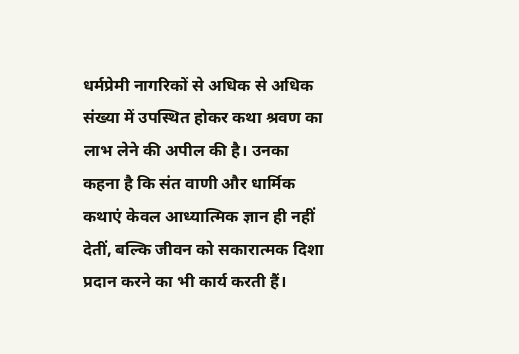धर्मप्रेमी नागरिकों से अधिक से अधिक संख्या में उपस्थित होकर कथा श्रवण का लाभ लेने की अपील की है। उनका कहना है कि संत वाणी और धार्मिक कथाएं केवल आध्यात्मिक ज्ञान ही नहीं देतीं, बल्कि जीवन को सकारात्मक दिशा प्रदान करने का भी कार्य करती हैं।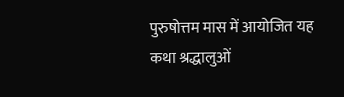पुरुषोत्तम मास में आयोजित यह कथा श्रद्धालुओं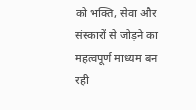को भक्ति, सेवा और संस्कारों से जोड़ने का महत्वपूर्ण माध्यम बन रही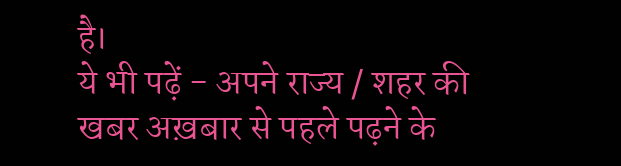है।
ये भी पढ़ें - अपने राज्य / शहर की खबर अख़बार से पहले पढ़ने के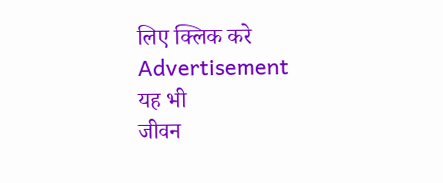लिए क्लिक करे
Advertisement
यह भी
जीवन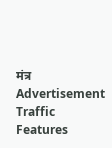मंत्र
Advertisement
Traffic
Features